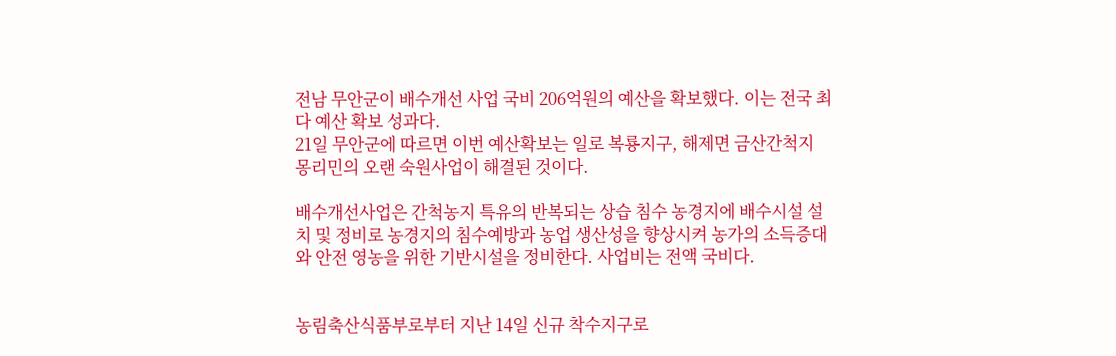전남 무안군이 배수개선 사업 국비 206억원의 예산을 확보했다. 이는 전국 최다 예산 확보 성과다.
21일 무안군에 따르면 이번 예산확보는 일로 복룡지구, 해제면 금산간척지 몽리민의 오랜 숙원사업이 해결된 것이다.

배수개선사업은 간척농지 특유의 반복되는 상습 침수 농경지에 배수시설 설치 및 정비로 농경지의 침수예방과 농업 생산성을 향상시켜 농가의 소득증대와 안전 영농을 위한 기반시설을 정비한다. 사업비는 전액 국비다.


농림축산식품부로부터 지난 14일 신규 착수지구로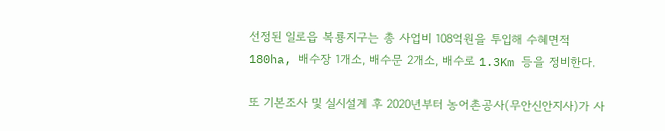선정된 일로읍 복룡지구는 총 사업비 108억원을 투입해 수혜면적 180ha, 배수장 1개소, 배수문 2개소, 배수로 1.3Km 등을 정비한다.

또 기본조사 및 실시설계 후 2020년부터 농어촌공사(무안신안지사)가 사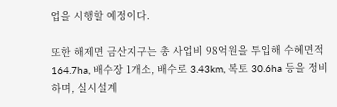업을 시행할 예정이다.

또한 해제면 금산지구는 총 사업비 98억원을 투입해 수혜면적 164.7ha, 배수장 1개소, 배수로 3.43km, 복토 30.6ha 등을 정비하며, 실시설계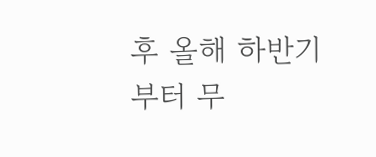후 올해 하반기부터 무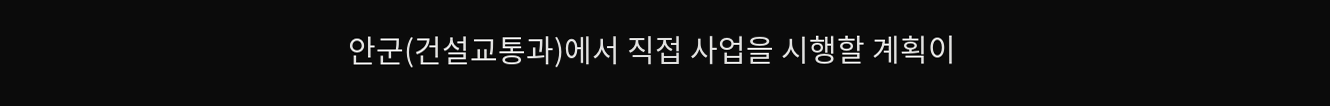안군(건설교통과)에서 직접 사업을 시행할 계획이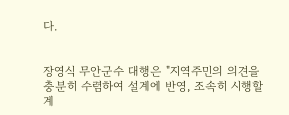다.


장영식 무안군수 대행은 "지역주민의 의견을 충분히 수렴하여 설계에 반영, 조속히 시행할 계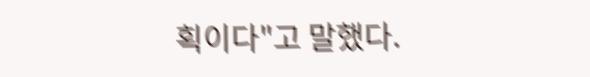획이다"고 말했다.